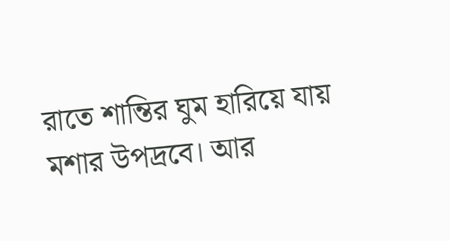রাতে শান্তির ঘুম হারিয়ে যায় মশার উপদ্রবে। আর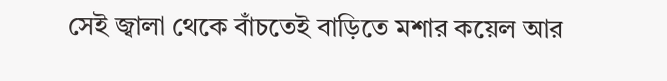সেই জ্বালা থেকে বাঁচতেই বাড়িতে মশার কয়েল আর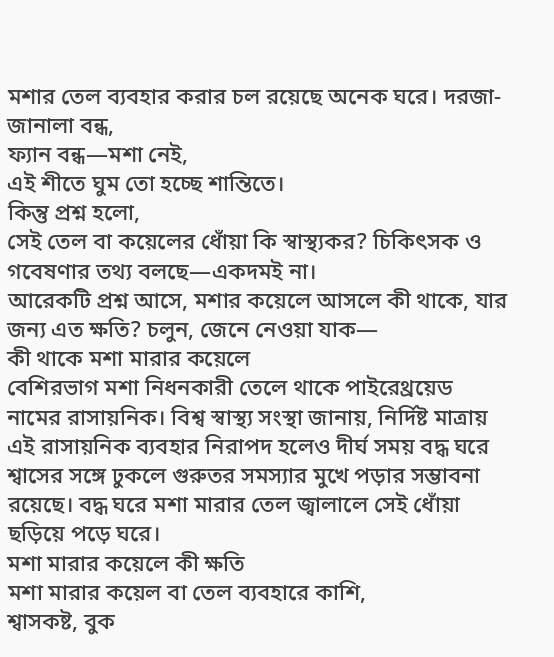মশার তেল ব্যবহার করার চল রয়েছে অনেক ঘরে। দরজা-জানালা বন্ধ,
ফ্যান বন্ধ—মশা নেই,
এই শীতে ঘুম তো হচ্ছে শান্তিতে।
কিন্তু প্রশ্ন হলো,
সেই তেল বা কয়েলের ধোঁয়া কি স্বাস্থ্যকর? চিকিৎসক ও গবেষণার তথ্য বলছে—একদমই না।
আরেকটি প্রশ্ন আসে, মশার কয়েলে আসলে কী থাকে, যার জন্য এত ক্ষতি? চলুন, জেনে নেওয়া যাক—
কী থাকে মশা মারার কয়েলে
বেশিরভাগ মশা নিধনকারী তেলে থাকে পাইরেথ্রয়েড নামের রাসায়নিক। বিশ্ব স্বাস্থ্য সংস্থা জানায়, নির্দিষ্ট মাত্রায় এই রাসায়নিক ব্যবহার নিরাপদ হলেও দীর্ঘ সময় বদ্ধ ঘরে শ্বাসের সঙ্গে ঢুকলে গুরুতর সমস্যার মুখে পড়ার সম্ভাবনা রয়েছে। বদ্ধ ঘরে মশা মারার তেল জ্বালালে সেই ধোঁয়া ছড়িয়ে পড়ে ঘরে।
মশা মারার কয়েলে কী ক্ষতি
মশা মারার কয়েল বা তেল ব্যবহারে কাশি,
শ্বাসকষ্ট, বুক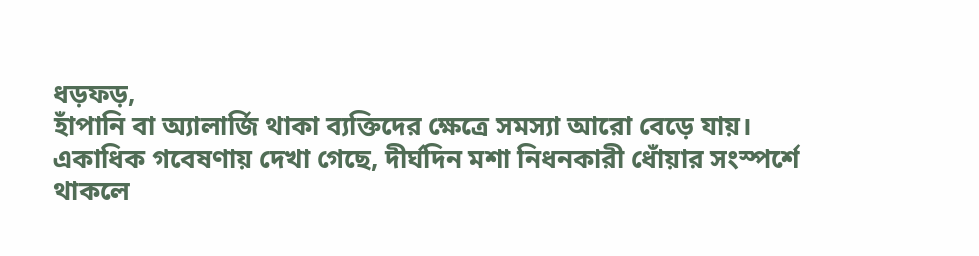ধড়ফড়,
হাঁপানি বা অ্যালার্জি থাকা ব্যক্তিদের ক্ষেত্রে সমস্যা আরো বেড়ে যায়।
একাধিক গবেষণায় দেখা গেছে, দীর্ঘদিন মশা নিধনকারী ধোঁয়ার সংস্পর্শে থাকলে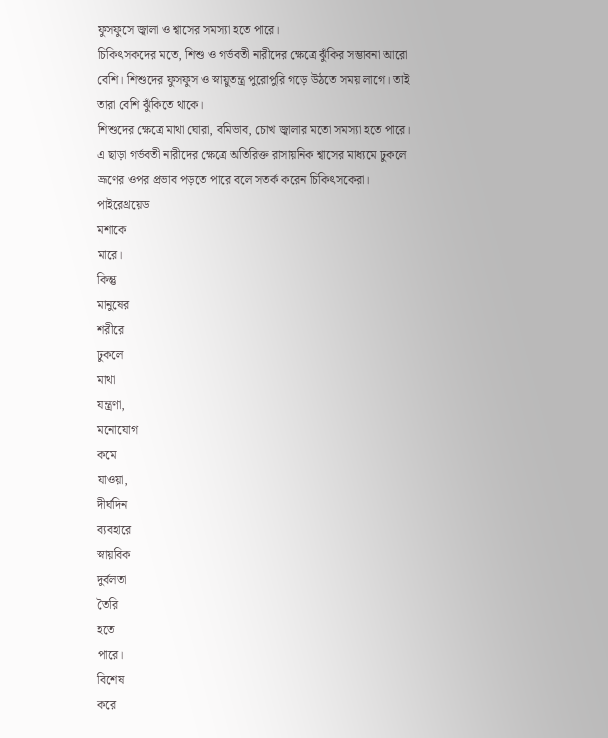ফুসফুসে জ্বালা ও শ্বাসের সমস্যা হতে পারে।
চিকিৎসকদের মতে, শিশু ও গর্ভবতী নারীদের ক্ষেত্রে ঝুঁকির সম্ভাবনা আরো বেশি। শিশুদের ফুসফুস ও স্নায়ুতন্ত্র পুরোপুরি গড়ে উঠতে সময় লাগে। তাই তারা বেশি ঝুঁকিতে থাকে।
শিশুদের ক্ষেত্রে মাথা ঘোরা, বমিভাব, চোখ জ্বালার মতো সমস্যা হতে পারে।
এ ছাড়া গর্ভবতী নারীদের ক্ষেত্রে অতিরিক্ত রাসায়নিক শ্বাসের মাধ্যমে ঢুকলে ভ্রূণের ওপর প্রভাব পড়তে পারে বলে সতর্ক করেন চিকিৎসকেরা।
পাইরেথ্রয়েড
মশাকে
মারে।
কিন্তু
মানুষের
শরীরে
ঢুকলে
মাথা
যন্ত্রণা,
মনোযোগ
কমে
যাওয়া,
দীর্ঘদিন
ব্যবহারে
স্নায়বিক
দুর্বলতা
তৈরি
হতে
পারে।
বিশেষ
করে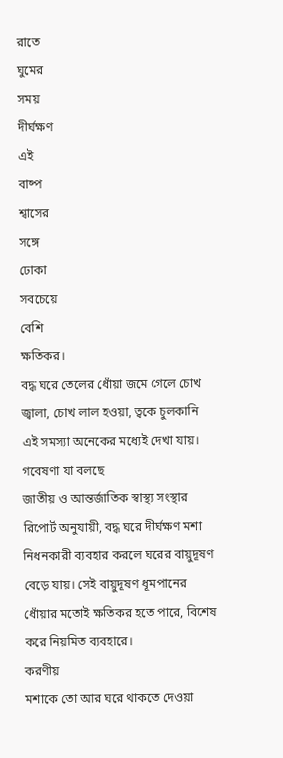রাতে
ঘুমের
সময়
দীর্ঘক্ষণ
এই
বাষ্প
শ্বাসের
সঙ্গে
ঢোকা
সবচেয়ে
বেশি
ক্ষতিকর।
বদ্ধ ঘরে তেলের ধোঁয়া জমে গেলে চোখ জ্বালা, চোখ লাল হওয়া, ত্বকে চুলকানি এই সমস্যা অনেকের মধ্যেই দেখা যায়।
গবেষণা যা বলছে
জাতীয় ও আন্তর্জাতিক স্বাস্থ্য সংস্থার রিপোর্ট অনুযায়ী, বদ্ধ ঘরে দীর্ঘক্ষণ মশা নিধনকারী ব্যবহার করলে ঘরের বায়ুদূষণ বেড়ে যায়। সেই বায়ুদূষণ ধূমপানের ধোঁয়ার মতোই ক্ষতিকর হতে পারে, বিশেষ করে নিয়মিত ব্যবহারে।
করণীয়
মশাকে তো আর ঘরে থাকতে দেওয়া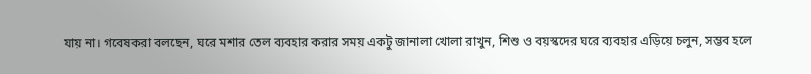যায় না। গবেষকরা বলছেন, ঘরে মশার তেল ব্যবহার করার সময় একটু জানালা খোলা রাখুন, শিশু ও বয়স্কদের ঘরে ব্যবহার এড়িয়ে চলুন, সম্ভব হলে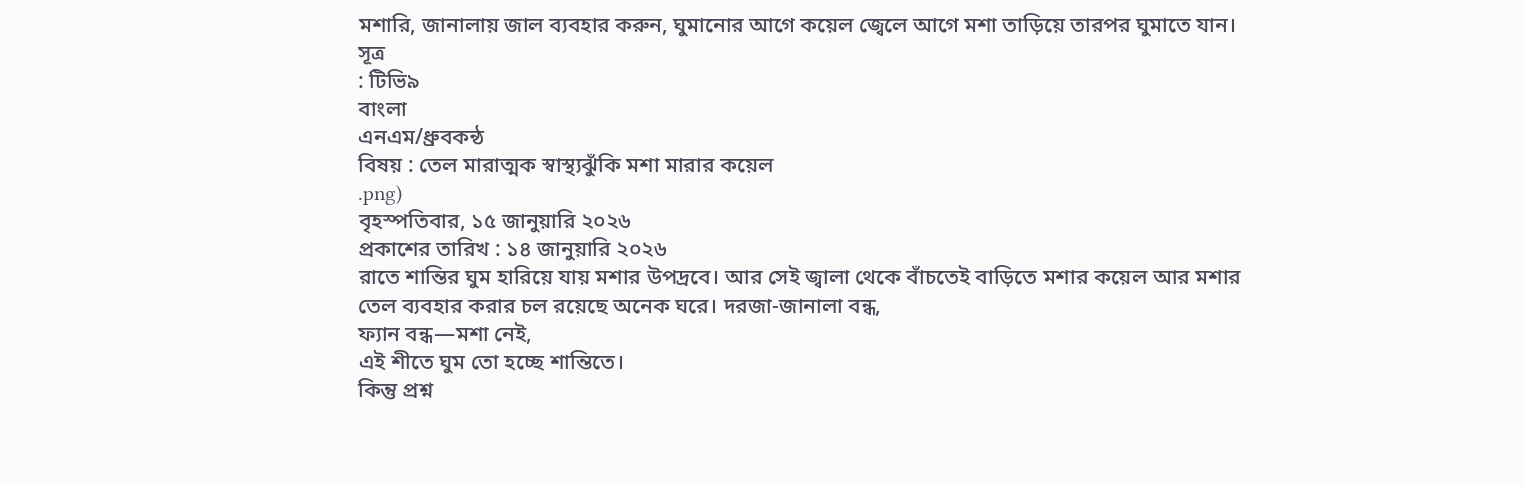মশারি, জানালায় জাল ব্যবহার করুন, ঘুমানোর আগে কয়েল জ্বেলে আগে মশা তাড়িয়ে তারপর ঘুমাতে যান।
সূত্র
: টিভি৯
বাংলা
এনএম/ধ্রুবকন্ঠ
বিষয় : তেল মারাত্মক স্বাস্থ্যঝুঁকি মশা মারার কয়েল
.png)
বৃহস্পতিবার, ১৫ জানুয়ারি ২০২৬
প্রকাশের তারিখ : ১৪ জানুয়ারি ২০২৬
রাতে শান্তির ঘুম হারিয়ে যায় মশার উপদ্রবে। আর সেই জ্বালা থেকে বাঁচতেই বাড়িতে মশার কয়েল আর মশার তেল ব্যবহার করার চল রয়েছে অনেক ঘরে। দরজা-জানালা বন্ধ,
ফ্যান বন্ধ—মশা নেই,
এই শীতে ঘুম তো হচ্ছে শান্তিতে।
কিন্তু প্রশ্ন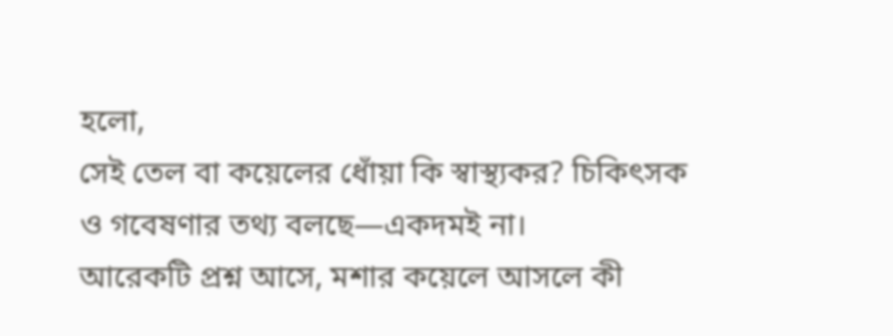হলো,
সেই তেল বা কয়েলের ধোঁয়া কি স্বাস্থ্যকর? চিকিৎসক ও গবেষণার তথ্য বলছে—একদমই না।
আরেকটি প্রশ্ন আসে, মশার কয়েলে আসলে কী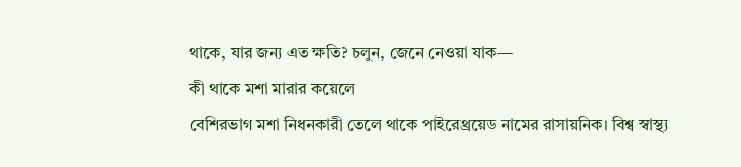থাকে, যার জন্য এত ক্ষতি? চলুন, জেনে নেওয়া যাক—
কী থাকে মশা মারার কয়েলে
বেশিরভাগ মশা নিধনকারী তেলে থাকে পাইরেথ্রয়েড নামের রাসায়নিক। বিশ্ব স্বাস্থ্য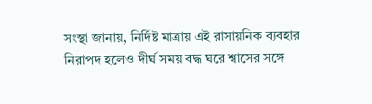সংস্থা জানায়, নির্দিষ্ট মাত্রায় এই রাসায়নিক ব্যবহার নিরাপদ হলেও দীর্ঘ সময় বদ্ধ ঘরে শ্বাসের সঙ্গে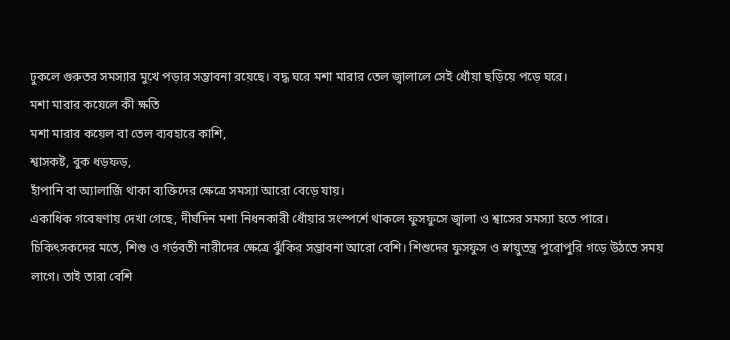ঢুকলে গুরুতর সমস্যার মুখে পড়ার সম্ভাবনা রয়েছে। বদ্ধ ঘরে মশা মারার তেল জ্বালালে সেই ধোঁয়া ছড়িয়ে পড়ে ঘরে।
মশা মারার কয়েলে কী ক্ষতি
মশা মারার কয়েল বা তেল ব্যবহারে কাশি,
শ্বাসকষ্ট, বুক ধড়ফড়,
হাঁপানি বা অ্যালার্জি থাকা ব্যক্তিদের ক্ষেত্রে সমস্যা আরো বেড়ে যায়।
একাধিক গবেষণায় দেখা গেছে, দীর্ঘদিন মশা নিধনকারী ধোঁয়ার সংস্পর্শে থাকলে ফুসফুসে জ্বালা ও শ্বাসের সমস্যা হতে পারে।
চিকিৎসকদের মতে, শিশু ও গর্ভবতী নারীদের ক্ষেত্রে ঝুঁকির সম্ভাবনা আরো বেশি। শিশুদের ফুসফুস ও স্নায়ুতন্ত্র পুরোপুরি গড়ে উঠতে সময় লাগে। তাই তারা বেশি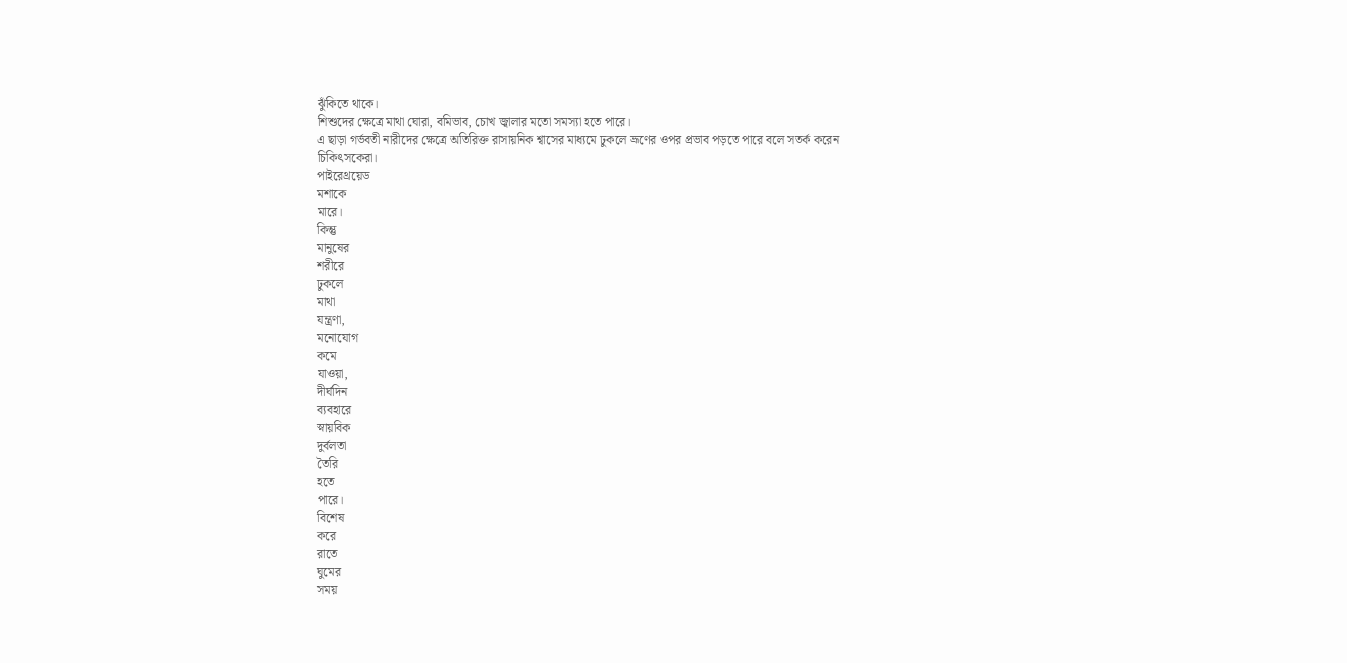ঝুঁকিতে থাকে।
শিশুদের ক্ষেত্রে মাথা ঘোরা, বমিভাব, চোখ জ্বালার মতো সমস্যা হতে পারে।
এ ছাড়া গর্ভবতী নারীদের ক্ষেত্রে অতিরিক্ত রাসায়নিক শ্বাসের মাধ্যমে ঢুকলে ভ্রূণের ওপর প্রভাব পড়তে পারে বলে সতর্ক করেন চিকিৎসকেরা।
পাইরেথ্রয়েড
মশাকে
মারে।
কিন্তু
মানুষের
শরীরে
ঢুকলে
মাথা
যন্ত্রণা,
মনোযোগ
কমে
যাওয়া,
দীর্ঘদিন
ব্যবহারে
স্নায়বিক
দুর্বলতা
তৈরি
হতে
পারে।
বিশেষ
করে
রাতে
ঘুমের
সময়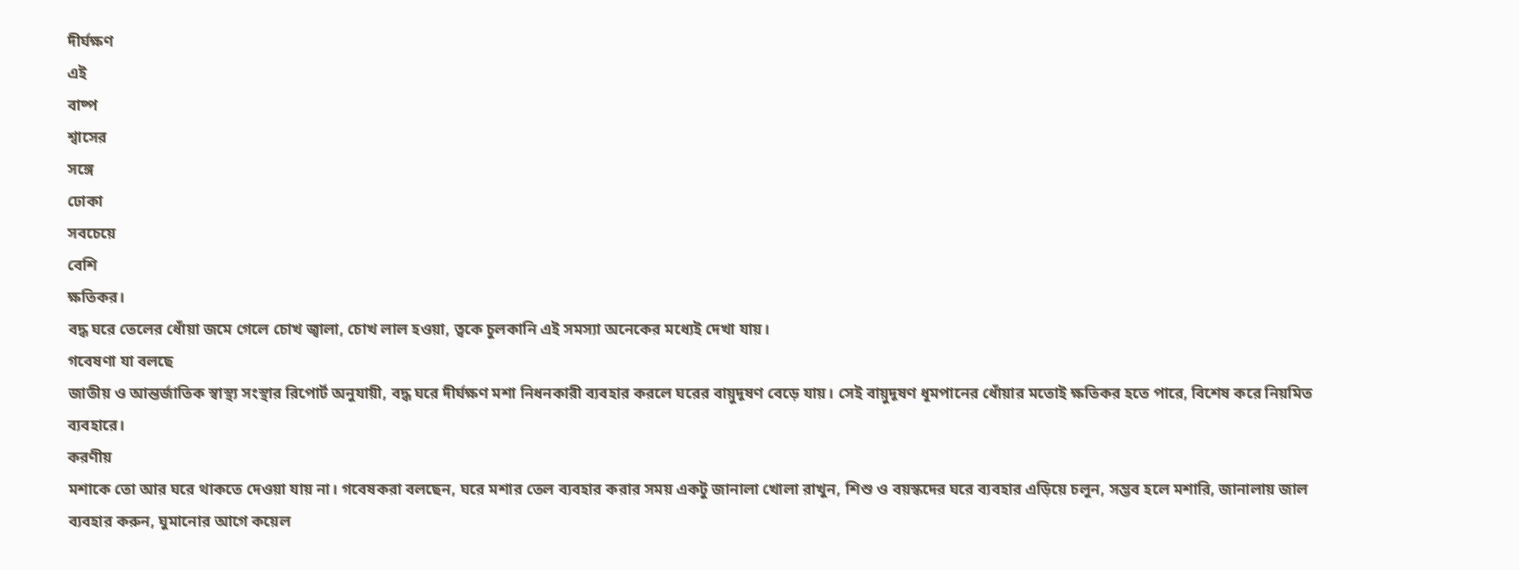দীর্ঘক্ষণ
এই
বাষ্প
শ্বাসের
সঙ্গে
ঢোকা
সবচেয়ে
বেশি
ক্ষতিকর।
বদ্ধ ঘরে তেলের ধোঁয়া জমে গেলে চোখ জ্বালা, চোখ লাল হওয়া, ত্বকে চুলকানি এই সমস্যা অনেকের মধ্যেই দেখা যায়।
গবেষণা যা বলছে
জাতীয় ও আন্তর্জাতিক স্বাস্থ্য সংস্থার রিপোর্ট অনুযায়ী, বদ্ধ ঘরে দীর্ঘক্ষণ মশা নিধনকারী ব্যবহার করলে ঘরের বায়ুদূষণ বেড়ে যায়। সেই বায়ুদূষণ ধূমপানের ধোঁয়ার মতোই ক্ষতিকর হতে পারে, বিশেষ করে নিয়মিত ব্যবহারে।
করণীয়
মশাকে তো আর ঘরে থাকতে দেওয়া যায় না। গবেষকরা বলছেন, ঘরে মশার তেল ব্যবহার করার সময় একটু জানালা খোলা রাখুন, শিশু ও বয়স্কদের ঘরে ব্যবহার এড়িয়ে চলুন, সম্ভব হলে মশারি, জানালায় জাল ব্যবহার করুন, ঘুমানোর আগে কয়েল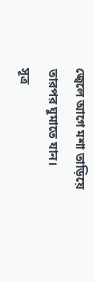জ্বেলে আগে মশা তাড়িয়ে তারপর ঘুমাতে যান।
সূত্র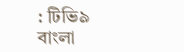: টিভি৯
বাংলা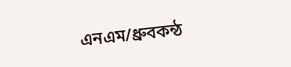এনএম/ধ্রুবকন্ঠ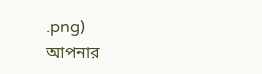.png)
আপনার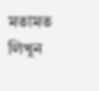মতামত লিখুন